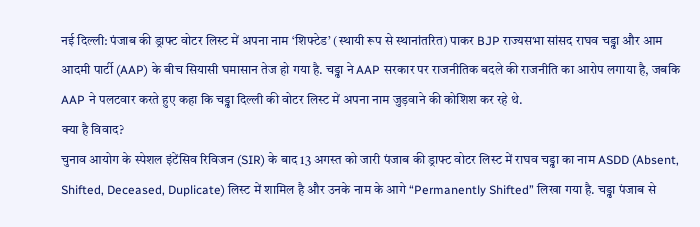नई दिल्ली: पंजाब की ड्राफ्ट वोटर लिस्ट में अपना नाम ‘शिफ्टेड’ (स्थायी रूप से स्थानांतरित) पाकर BJP राज्यसभा सांसद राघव चड्ढा और आम आदमी पार्टी (AAP) के बीच सियासी घमासान तेज हो गया है. चड्ढा ने AAP सरकार पर राजनीतिक बदले की राजनीति का आरोप लगाया है, जबकि AAP ने पलटवार करते हुए कहा कि चड्ढा दिल्ली की वोटर लिस्ट में अपना नाम जुड़वाने की कोशिश कर रहे थे.
क्या है विवाद?
चुनाव आयोग के स्पेशल इंटेंसिव रिविजन (SIR) के बाद 13 अगस्त को जारी पंजाब की ड्राफ्ट वोटर लिस्ट में राघव चड्ढा का नाम ASDD (Absent, Shifted, Deceased, Duplicate) लिस्ट में शामिल है और उनके नाम के आगे “Permanently Shifted” लिखा गया है. चड्ढा पंजाब से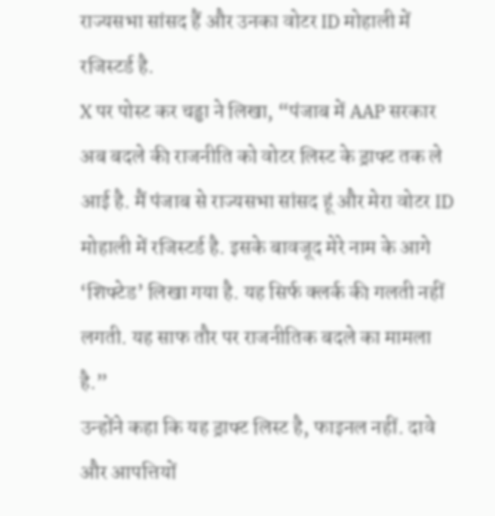राज्यसभा सांसद हैं और उनका वोटर ID मोहाली में रजिस्टर्ड है.
X पर पोस्ट कर चड्ढा ने लिखा, “पंजाब में AAP सरकार अब बदले की राजनीति को वोटर लिस्ट के ड्राफ्ट तक ले आई है. मैं पंजाब से राज्यसभा सांसद हूं और मेरा वोटर ID मोहाली में रजिस्टर्ड है. इसके बावजूद मेरे नाम के आगे ‘शिफ्टेड’ लिखा गया है. यह सिर्फ क्लर्क की गलती नहीं लगती. यह साफ तौर पर राजनीतिक बदले का मामला है.”
उन्होंने कहा कि यह ड्राफ्ट लिस्ट है, फाइनल नहीं. दावे और आपत्तियों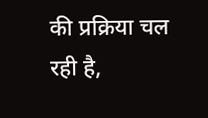की प्रक्रिया चल रही है,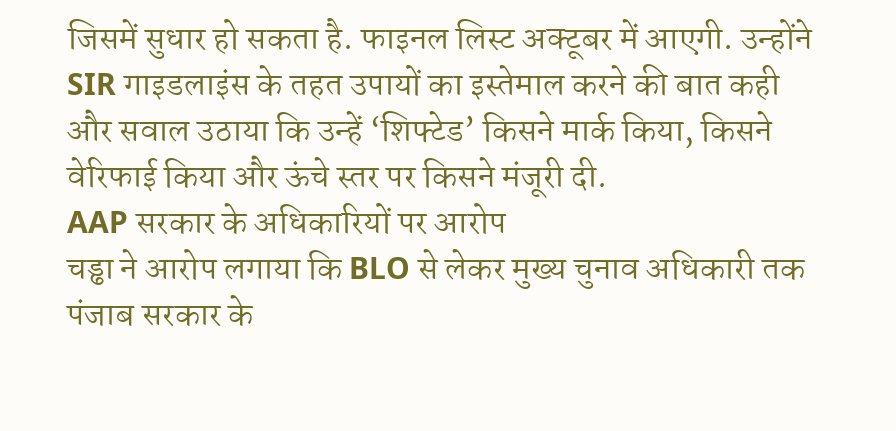जिसमें सुधार हो सकता है. फाइनल लिस्ट अक्टूबर में आएगी. उन्होंने SIR गाइडलाइंस के तहत उपायों का इस्तेमाल करने की बात कही और सवाल उठाया कि उन्हें ‘शिफ्टेड’ किसने मार्क किया, किसने वेरिफाई किया और ऊंचे स्तर पर किसने मंजूरी दी.
AAP सरकार के अधिकारियों पर आरोप
चड्ढा ने आरोप लगाया कि BLO से लेकर मुख्य चुनाव अधिकारी तक पंजाब सरकार के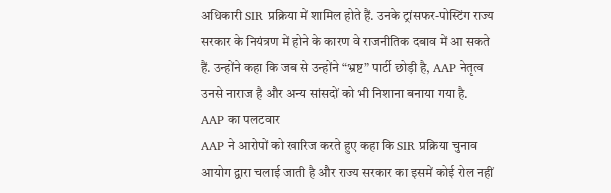अधिकारी SIR प्रक्रिया में शामिल होते हैं. उनके ट्रांसफर-पोस्टिंग राज्य सरकार के नियंत्रण में होने के कारण वे राजनीतिक दबाव में आ सकते हैं. उन्होंने कहा कि जब से उन्होंने “भ्रष्ट” पार्टी छोड़ी है, AAP नेतृत्व उनसे नाराज है और अन्य सांसदों को भी निशाना बनाया गया है.
AAP का पलटवार
AAP ने आरोपों को खारिज करते हुए कहा कि SIR प्रक्रिया चुनाव आयोग द्वारा चलाई जाती है और राज्य सरकार का इसमें कोई रोल नहीं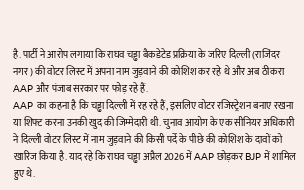है. पार्टी ने आरोप लगाया कि राघव चड्ढा बैकडेटेड प्रक्रिया के जरिए दिल्ली (राजिंदर नगर) की वोटर लिस्ट में अपना नाम जुड़वाने की कोशिश कर रहे थे और अब ठीकरा AAP और पंजाब सरकार पर फोड़ रहे हैं.
AAP का कहना है कि चड्ढा दिल्ली में रह रहे हैं, इसलिए वोटर रजिस्ट्रेशन बनाए रखना या शिफ्ट करना उनकी खुद की जिम्मेदारी थी. चुनाव आयोग के एक सीनियर अधिकारी ने दिल्ली वोटर लिस्ट में नाम जुड़वाने की किसी पर्दे के पीछे की कोशिश के दावों को खारिज किया है. याद रहे कि राघव चड्ढा अप्रैल 2026 में AAP छोड़कर BJP में शामिल हुए थे.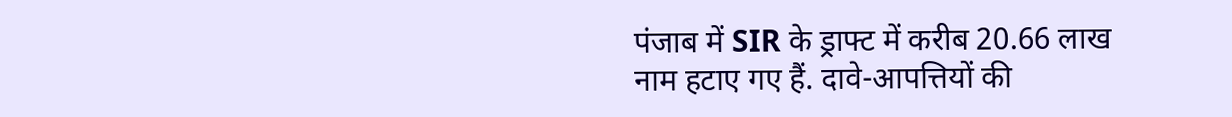पंजाब में SIR के ड्राफ्ट में करीब 20.66 लाख नाम हटाए गए हैं. दावे-आपत्तियों की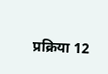प्रक्रिया 12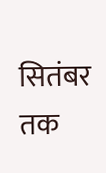सितंबर तक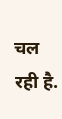चल रही है.